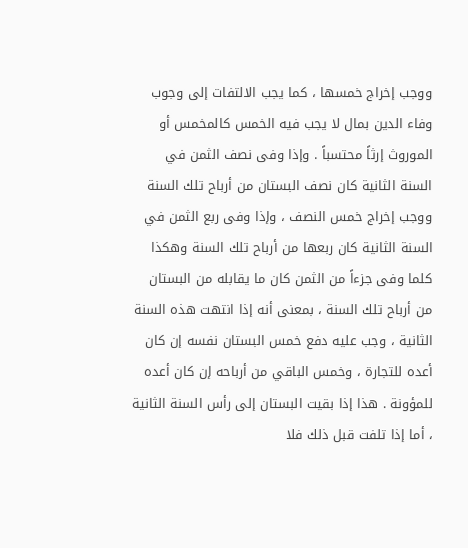ووجب إخراج خمسها ، كما يجب الالتفات إلى وجوب وفاء الدين بمال لا يجب فيه الخمس كالمخمس أو الموروث إرثاً محتسباً . وإذا وفى نصف الثمن في السنة الثانية كان نصف البستان من أرباح تلك السنة ووجب إخراج خمس النصف ، وإذا وفى ربع الثمن في السنة الثانية كان ربعها من أرباح تلك السنة وهكذا كلما وفى جزءاً من الثمن كان ما يقابله من البستان من أرباح تلك السنة ، بمعنى أنه إذا انتهت هذه السنة الثانية ، وجب عليه دفع خمس البستان نفسه إن كان أعده للتجارة ، وخمس الباقي من أرباحه إن كان أعده للمؤونة . هذا إذا بقيت البستان إلى رأس السنة الثانية ، أما إذا تلفت قبل ذلك فلا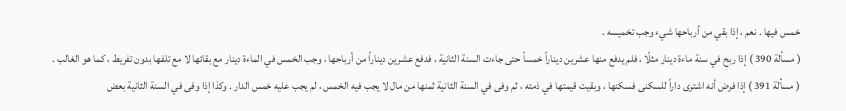خمس فيها . نعم ، إذا بقي من أرباحها شيء وجب تخميسه .
( مسألة 390 ) إذا ربح في سنة ماءة دينار مثلًا ، فلم يدفع منها عشرين ديناراً خمساً حتى جاءت السنة الثانية ، فدفع عشرين ديناراً من أرباحها ، وجب الخمس في الماءة دينار مع بقائها لا مع تلفها بدون تفريط ، كما هو الغالب .
( مسألة 391 ) إذا فرض أنه اشترى داراً للسكنى فسكنها ، وبقيت قيمتها في ذمته ، ثم وفى في السنة الثانية ثمنها من مال لا يجب فيه الخمس ، لم يجب عليه خمس الدار . وكذا إذا وفى في السنة الثانية بعض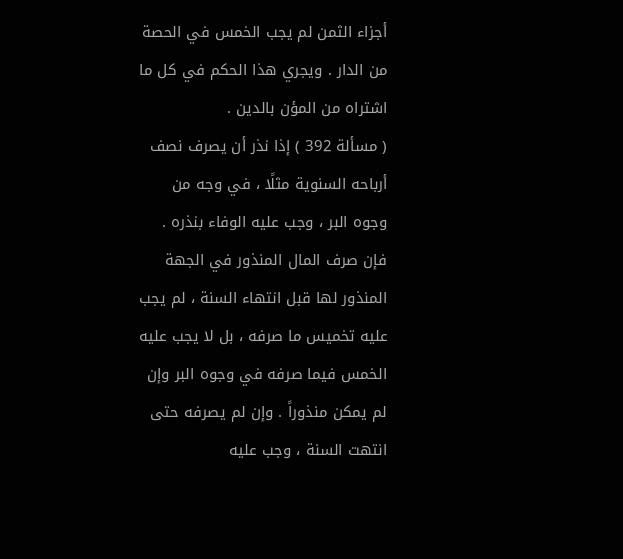أجزاء الثمن لم يجب الخمس في الحصة من الدار . ويجري هذا الحكم في كل ما اشتراه من المؤن بالدين .
( مسألة 392 ) إذا نذر أن يصرف نصف أرباحه السنوية مثلًا ، في وجه من وجوه البر ، وجب عليه الوفاء بنذره . فإن صرف المال المنذور في الجهة المنذور لها قبل انتهاء السنة ، لم يجب عليه تخميس ما صرفه ، بل لا يجب عليه الخمس فيما صرفه في وجوه البر وإن لم يمكن منذوراً . وإن لم يصرفه حتى انتهت السنة ، وجب عليه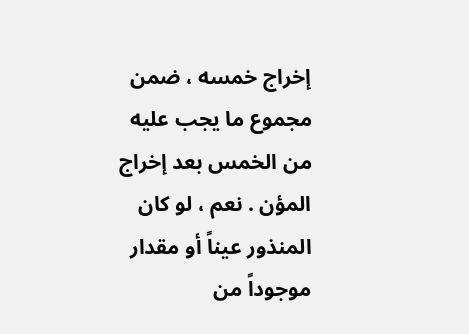إخراج خمسه ، ضمن مجموع ما يجب عليه من الخمس بعد إخراج المؤن . نعم ، لو كان المنذور عيناً أو مقدار موجوداً من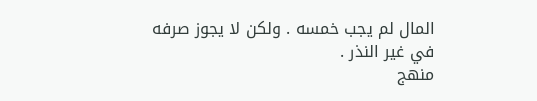المال لم يجب خمسه . ولكن لا يجوز صرفه في غير النذر .
منهج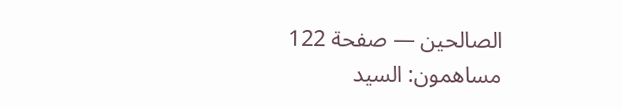الصالحين — صفحة 122
مساهمون: السيد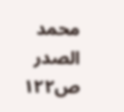محمد الصدر
ص١٢٢